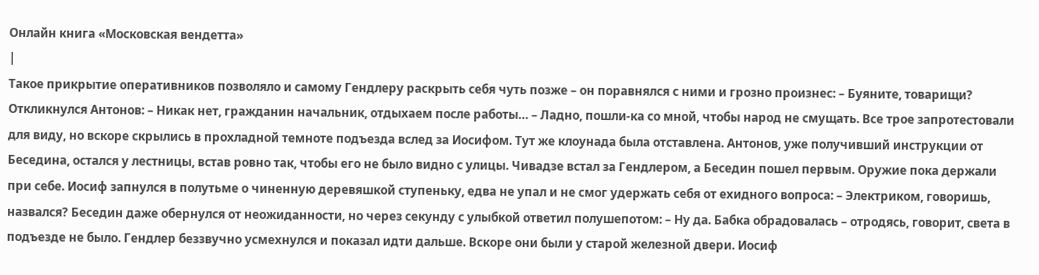Онлайн книга «Московская вендетта»
|
Такое прикрытие оперативников позволяло и самому Гендлеру раскрыть себя чуть позже – он поравнялся с ними и грозно произнес: – Буяните, товарищи? Откликнулся Антонов: – Никак нет, гражданин начальник, отдыхаем после работы… – Ладно, пошли-ка со мной, чтобы народ не смущать. Все трое запротестовали для виду, но вскоре скрылись в прохладной темноте подъезда вслед за Иосифом. Тут же клоунада была отставлена. Антонов, уже получивший инструкции от Беседина, остался у лестницы, встав ровно так, чтобы его не было видно с улицы. Чивадзе встал за Гендлером, а Беседин пошел первым. Оружие пока держали при себе. Иосиф запнулся в полутьме о чиненную деревяшкой ступеньку, едва не упал и не смог удержать себя от ехидного вопроса: – Электриком, говоришь, назвался? Беседин даже обернулся от неожиданности, но через секунду с улыбкой ответил полушепотом: – Ну да. Бабка обрадовалась – отродясь, говорит, света в подъезде не было. Гендлер беззвучно усмехнулся и показал идти дальше. Вскоре они были у старой железной двери. Иосиф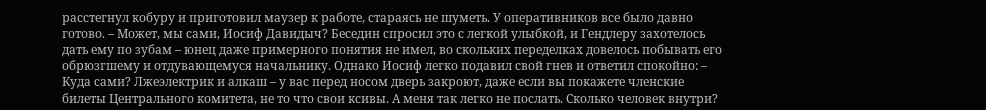расстегнул кобуру и приготовил маузер к работе, стараясь не шуметь. У оперативников все было давно готово. – Может, мы сами, Иосиф Давидыч? Беседин спросил это с легкой улыбкой, и Гендлеру захотелось дать ему по зубам – юнец даже примерного понятия не имел, во скольких переделках довелось побывать его обрюзгшему и отдувающемуся начальнику. Однако Иосиф легко подавил свой гнев и ответил спокойно: – Куда сами? Лжеэлектрик и алкаш – у вас перед носом дверь закроют, даже если вы покажете членские билеты Центрального комитета, не то что свои ксивы. А меня так легко не послать. Сколько человек внутри?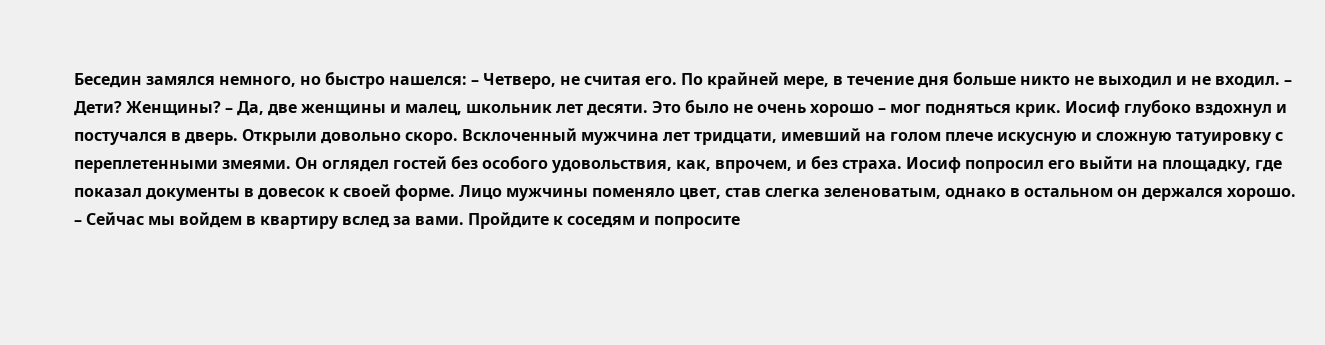Беседин замялся немного, но быстро нашелся: – Четверо, не считая его. По крайней мере, в течение дня больше никто не выходил и не входил. – Дети? Женщины? – Да, две женщины и малец, школьник лет десяти. Это было не очень хорошо – мог подняться крик. Иосиф глубоко вздохнул и постучался в дверь. Открыли довольно скоро. Всклоченный мужчина лет тридцати, имевший на голом плече искусную и сложную татуировку с переплетенными змеями. Он оглядел гостей без особого удовольствия, как, впрочем, и без страха. Иосиф попросил его выйти на площадку, где показал документы в довесок к своей форме. Лицо мужчины поменяло цвет, став слегка зеленоватым, однако в остальном он держался хорошо. – Сейчас мы войдем в квартиру вслед за вами. Пройдите к соседям и попросите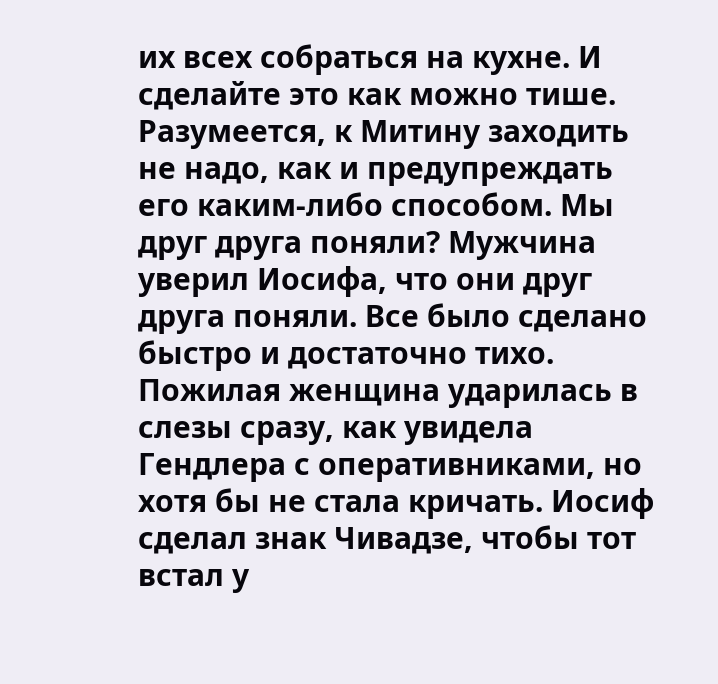их всех собраться на кухне. И сделайте это как можно тише. Разумеется, к Митину заходить не надо, как и предупреждать его каким-либо способом. Мы друг друга поняли? Мужчина уверил Иосифа, что они друг друга поняли. Все было сделано быстро и достаточно тихо. Пожилая женщина ударилась в слезы сразу, как увидела Гендлера с оперативниками, но хотя бы не стала кричать. Иосиф сделал знак Чивадзе, чтобы тот встал у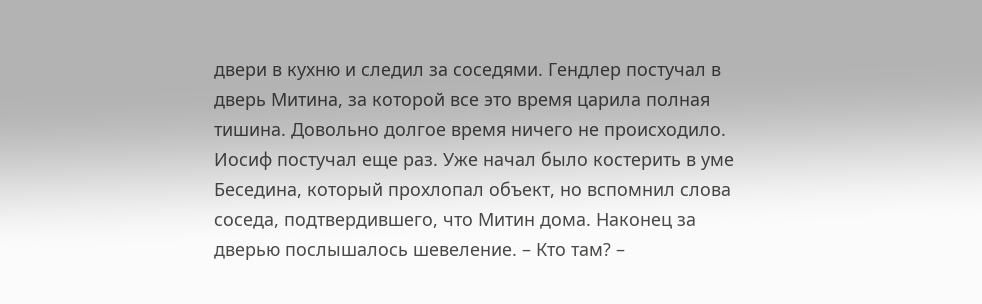двери в кухню и следил за соседями. Гендлер постучал в дверь Митина, за которой все это время царила полная тишина. Довольно долгое время ничего не происходило. Иосиф постучал еще раз. Уже начал было костерить в уме Беседина, который прохлопал объект, но вспомнил слова соседа, подтвердившего, что Митин дома. Наконец за дверью послышалось шевеление. – Кто там? –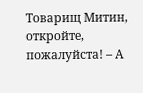Товарищ Митин, откройте, пожалуйста! – А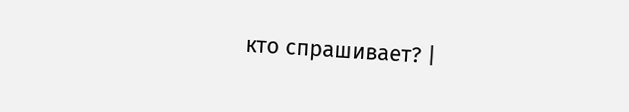кто спрашивает? |